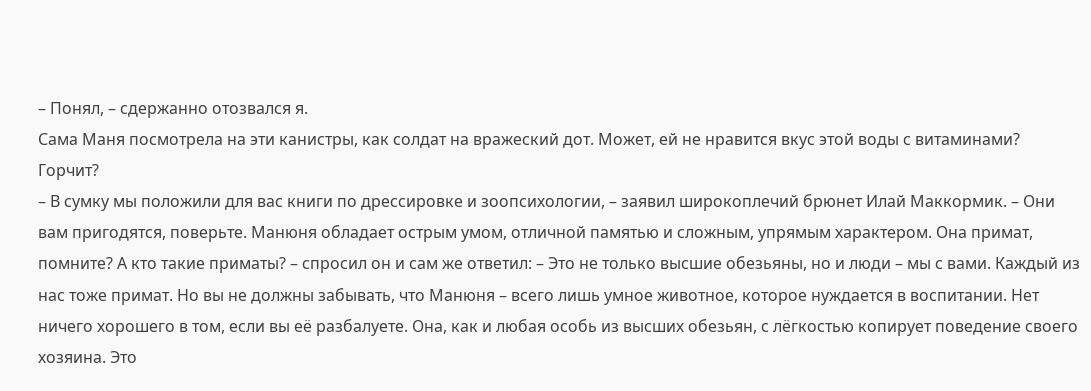– Понял, – сдержанно отозвался я.
Сама Маня посмотрела на эти канистры, как солдат на вражеский дот. Может, ей не нравится вкус этой воды с витаминами? Горчит?
– В сумку мы положили для вас книги по дрессировке и зоопсихологии, – заявил широкоплечий брюнет Илай Маккормик. – Они вам пригодятся, поверьте. Манюня обладает острым умом, отличной памятью и сложным, упрямым характером. Она примат, помните? А кто такие приматы? – спросил он и сам же ответил: – Это не только высшие обезьяны, но и люди – мы с вами. Каждый из нас тоже примат. Но вы не должны забывать, что Манюня – всего лишь умное животное, которое нуждается в воспитании. Нет ничего хорошего в том, если вы её разбалуете. Она, как и любая особь из высших обезьян, с лёгкостью копирует поведение своего хозяина. Это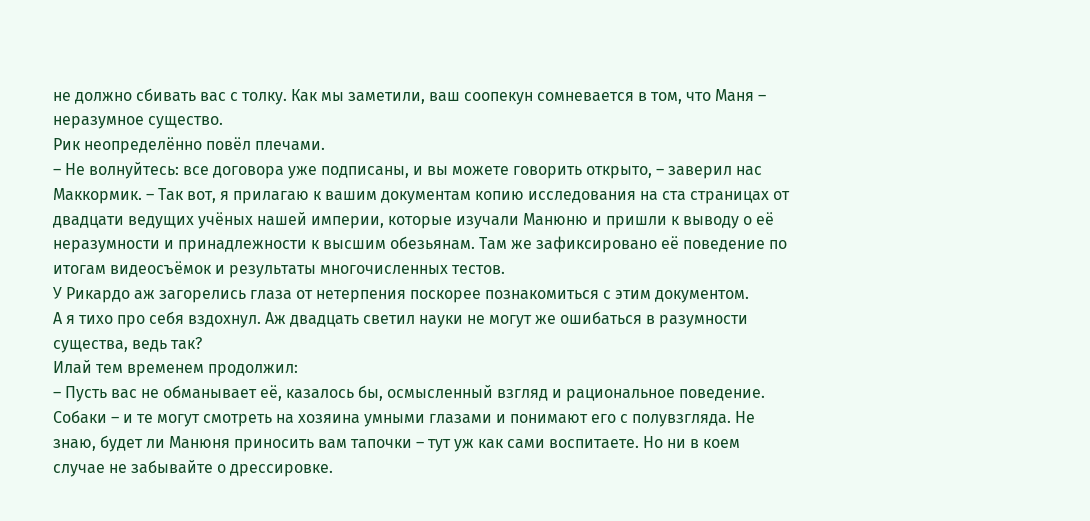не должно сбивать вас с толку. Как мы заметили, ваш соопекун сомневается в том, что Маня – неразумное существо.
Рик неопределённо повёл плечами.
– Не волнуйтесь: все договора уже подписаны, и вы можете говорить открыто, – заверил нас Маккормик. – Так вот, я прилагаю к вашим документам копию исследования на ста страницах от двадцати ведущих учёных нашей империи, которые изучали Манюню и пришли к выводу о её неразумности и принадлежности к высшим обезьянам. Там же зафиксировано её поведение по итогам видеосъёмок и результаты многочисленных тестов.
У Рикардо аж загорелись глаза от нетерпения поскорее познакомиться с этим документом.
А я тихо про себя вздохнул. Аж двадцать светил науки не могут же ошибаться в разумности существа, ведь так?
Илай тем временем продолжил:
– Пусть вас не обманывает её, казалось бы, осмысленный взгляд и рациональное поведение. Собаки – и те могут смотреть на хозяина умными глазами и понимают его с полувзгляда. Не знаю, будет ли Манюня приносить вам тапочки – тут уж как сами воспитаете. Но ни в коем случае не забывайте о дрессировке.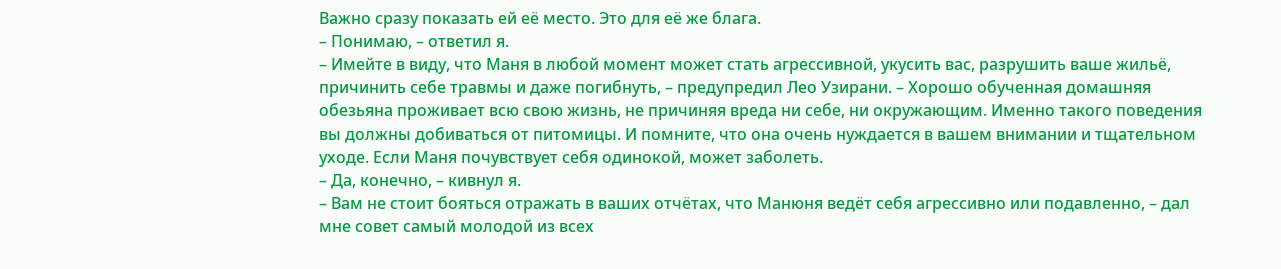Важно сразу показать ей её место. Это для её же блага.
– Понимаю, – ответил я.
– Имейте в виду, что Маня в любой момент может стать агрессивной, укусить вас, разрушить ваше жильё, причинить себе травмы и даже погибнуть, – предупредил Лео Узирани. – Хорошо обученная домашняя обезьяна проживает всю свою жизнь, не причиняя вреда ни себе, ни окружающим. Именно такого поведения вы должны добиваться от питомицы. И помните, что она очень нуждается в вашем внимании и тщательном уходе. Если Маня почувствует себя одинокой, может заболеть.
– Да, конечно, – кивнул я.
– Вам не стоит бояться отражать в ваших отчётах, что Манюня ведёт себя агрессивно или подавленно, – дал мне совет самый молодой из всех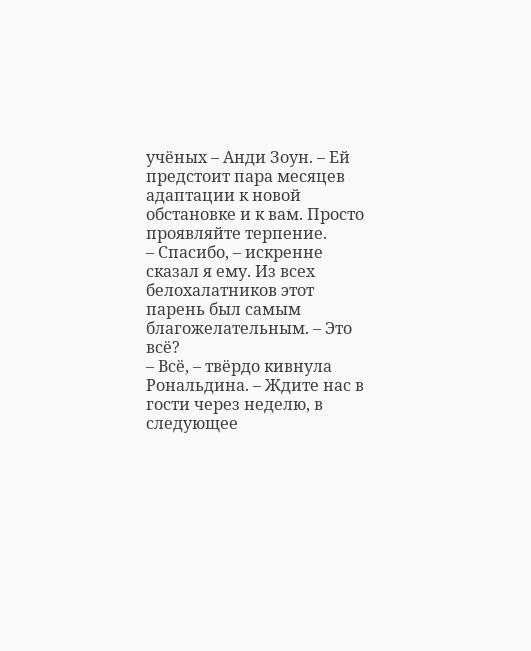учёных – Анди Зоун. – Ей предстоит пара месяцев адаптации к новой обстановке и к вам. Просто проявляйте терпение.
– Спасибо, – искренне сказал я ему. Из всех белохалатников этот парень был самым благожелательным. – Это всё?
– Всё, – твёрдо кивнула Рональдина. – Ждите нас в гости через неделю, в следующее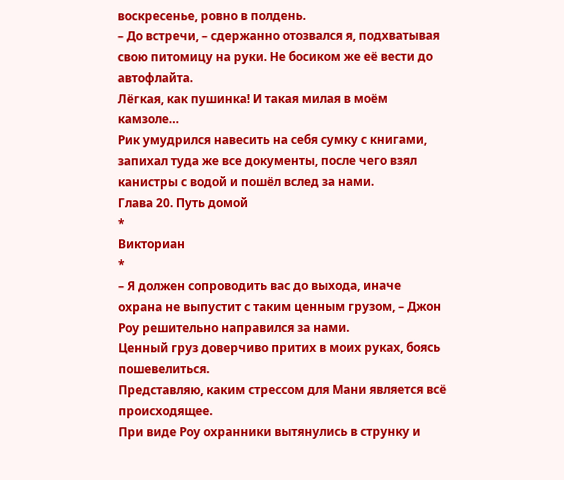воскресенье, ровно в полдень.
– До встречи, – сдержанно отозвался я, подхватывая свою питомицу на руки. Не босиком же её вести до автофлайта.
Лёгкая, как пушинка! И такая милая в моём камзоле…
Рик умудрился навесить на себя сумку с книгами, запихал туда же все документы, после чего взял канистры с водой и пошёл вслед за нами.
Глава 20. Путь домой
*
Викториан
*
– Я должен сопроводить вас до выхода, иначе охрана не выпустит с таким ценным грузом, – Джон Роу решительно направился за нами.
Ценный груз доверчиво притих в моих руках, боясь пошевелиться.
Представляю, каким стрессом для Мани является всё происходящее.
При виде Роу охранники вытянулись в струнку и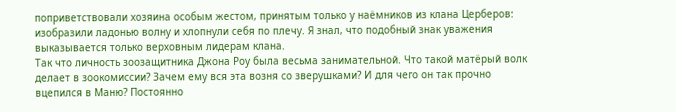поприветствовали хозяина особым жестом, принятым только у наёмников из клана Церберов: изобразили ладонью волну и хлопнули себя по плечу. Я знал, что подобный знак уважения выказывается только верховным лидерам клана.
Так что личность зоозащитника Джона Роу была весьма занимательной. Что такой матёрый волк делает в зоокомиссии? Зачем ему вся эта возня со зверушками? И для чего он так прочно вцепился в Маню? Постоянно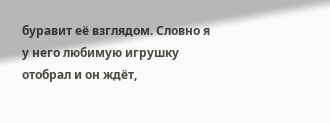буравит её взглядом. Словно я у него любимую игрушку отобрал и он ждёт,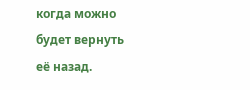когда можно будет вернуть её назад.